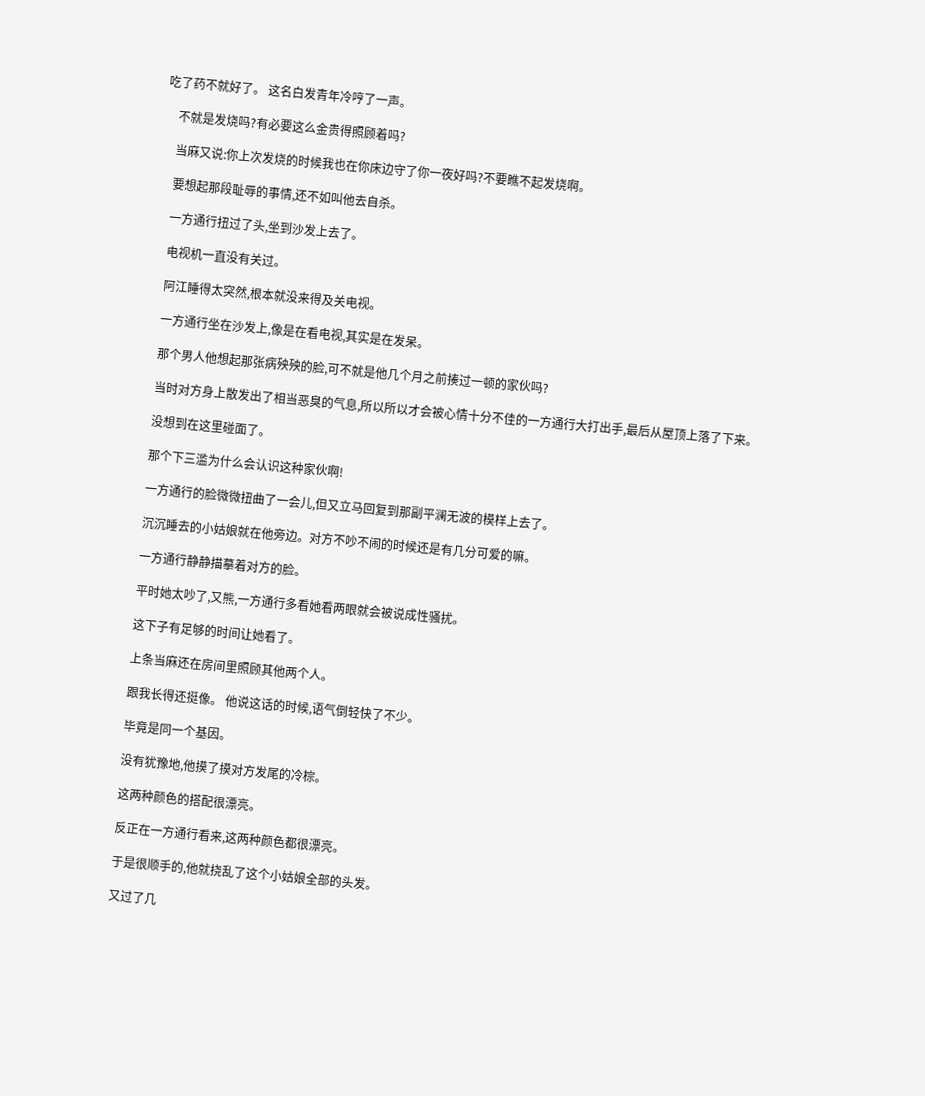吃了药不就好了。 这名白发青年冷哼了一声。

    不就是发烧吗?有必要这么金贵得照顾着吗?

    当麻又说:你上次发烧的时候我也在你床边守了你一夜好吗?不要瞧不起发烧啊。

    要想起那段耻辱的事情,还不如叫他去自杀。

    一方通行扭过了头,坐到沙发上去了。

    电视机一直没有关过。

    阿江睡得太突然,根本就没来得及关电视。

    一方通行坐在沙发上,像是在看电视,其实是在发呆。

    那个男人他想起那张病殃殃的脸,可不就是他几个月之前揍过一顿的家伙吗?

    当时对方身上散发出了相当恶臭的气息,所以所以才会被心情十分不佳的一方通行大打出手,最后从屋顶上落了下来。

    没想到在这里碰面了。

    那个下三滥为什么会认识这种家伙啊!

    一方通行的脸微微扭曲了一会儿,但又立马回复到那副平澜无波的模样上去了。

    沉沉睡去的小姑娘就在他旁边。对方不吵不闹的时候还是有几分可爱的嘛。

    一方通行静静描摹着对方的脸。

    平时她太吵了,又熊,一方通行多看她看两眼就会被说成性骚扰。

    这下子有足够的时间让她看了。

    上条当麻还在房间里照顾其他两个人。

    跟我长得还挺像。 他说这话的时候,语气倒轻快了不少。

    毕竟是同一个基因。

    没有犹豫地,他摸了摸对方发尾的冷棕。

    这两种颜色的搭配很漂亮。

    反正在一方通行看来,这两种颜色都很漂亮。

    于是很顺手的,他就挠乱了这个小姑娘全部的头发。

    又过了几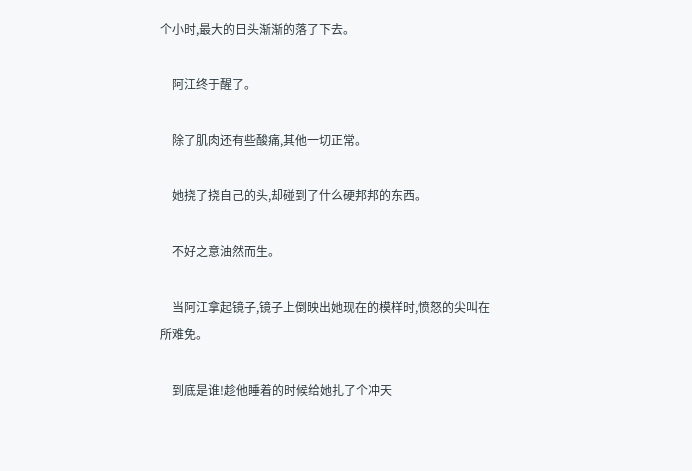个小时,最大的日头渐渐的落了下去。

    阿江终于醒了。

    除了肌肉还有些酸痛,其他一切正常。

    她挠了挠自己的头,却碰到了什么硬邦邦的东西。

    不好之意油然而生。

    当阿江拿起镜子,镜子上倒映出她现在的模样时,愤怒的尖叫在所难免。

    到底是谁!趁他睡着的时候给她扎了个冲天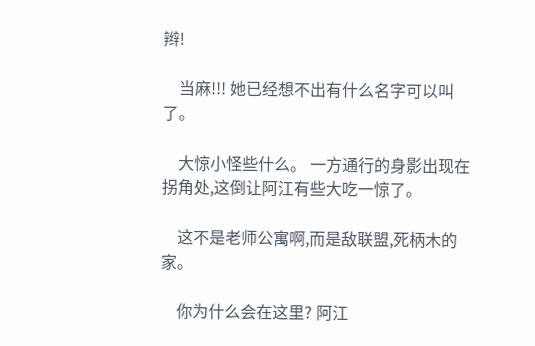辫!

    当麻!!! 她已经想不出有什么名字可以叫了。

    大惊小怪些什么。 一方通行的身影出现在拐角处,这倒让阿江有些大吃一惊了。

    这不是老师公寓啊,而是敌联盟,死柄木的家。

    你为什么会在这里? 阿江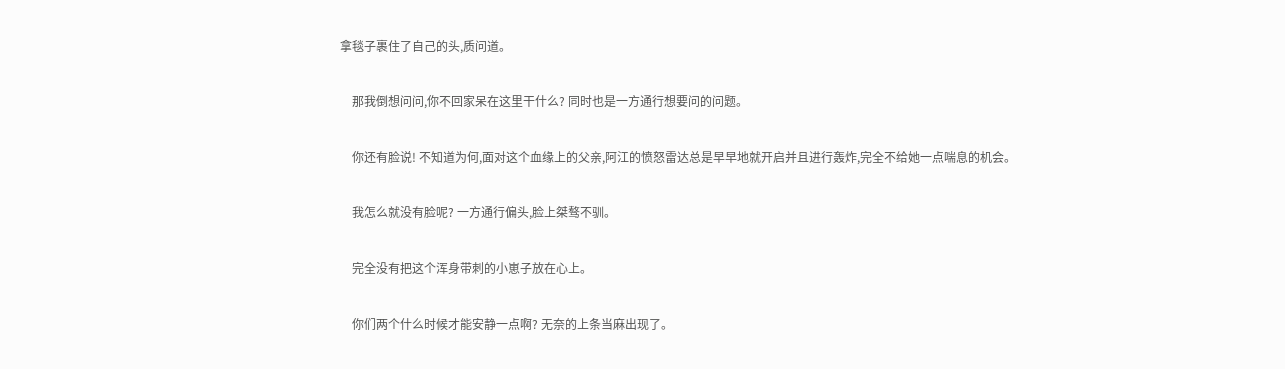拿毯子裹住了自己的头,质问道。

    那我倒想问问,你不回家呆在这里干什么? 同时也是一方通行想要问的问题。

    你还有脸说! 不知道为何,面对这个血缘上的父亲,阿江的愤怒雷达总是早早地就开启并且进行轰炸,完全不给她一点喘息的机会。

    我怎么就没有脸呢? 一方通行偏头,脸上桀骜不驯。

    完全没有把这个浑身带刺的小崽子放在心上。

    你们两个什么时候才能安静一点啊? 无奈的上条当麻出现了。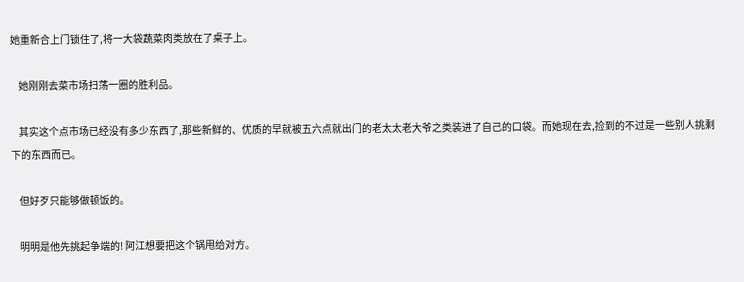她重新合上门锁住了,将一大袋蔬菜肉类放在了桌子上。

    她刚刚去菜市场扫荡一圈的胜利品。

    其实这个点市场已经没有多少东西了,那些新鲜的、优质的早就被五六点就出门的老太太老大爷之类装进了自己的口袋。而她现在去,捡到的不过是一些别人挑剩下的东西而已。

    但好歹只能够做顿饭的。

    明明是他先挑起争端的! 阿江想要把这个锅甩给对方。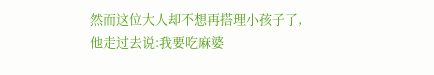然而这位大人却不想再搭理小孩子了,他走过去说:我要吃麻婆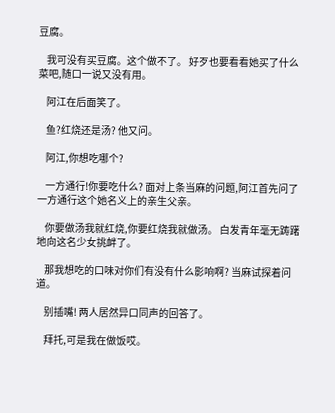豆腐。

    我可没有买豆腐。这个做不了。 好歹也要看看她买了什么菜吧,随口一说又没有用。

    阿江在后面笑了。

    鱼?红烧还是汤? 他又问。

    阿江,你想吃哪个?

    一方通行!你要吃什么? 面对上条当麻的问题,阿江首先问了一方通行这个她名义上的亲生父亲。

    你要做汤我就红烧,你要红烧我就做汤。 白发青年毫无踌躇地向这名少女挑衅了。

    那我想吃的口味对你们有没有什么影响啊? 当麻试探着问道。

    别插嘴! 两人居然异口同声的回答了。

    拜托,可是我在做饭哎。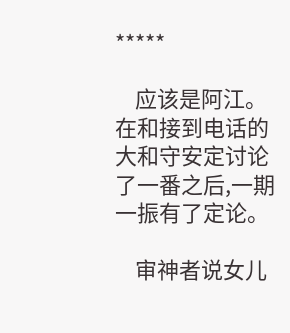*****

    应该是阿江。 在和接到电话的大和守安定讨论了一番之后,一期一振有了定论。

    审神者说女儿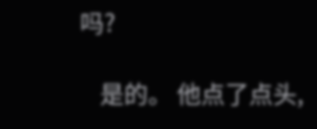吗?

    是的。 他点了点头,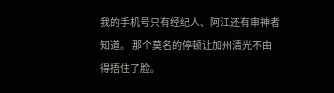我的手机号只有经纪人、阿江还有审神者知道。 那个莫名的停顿让加州清光不由得捂住了脸。